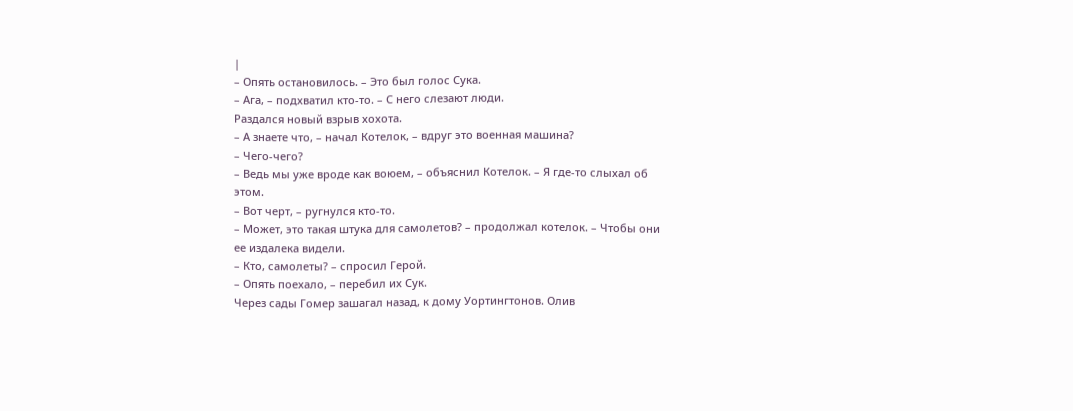|
– Опять остановилось. – Это был голос Сука.
– Ага, – подхватил кто‑то. – С него слезают люди.
Раздался новый взрыв хохота.
– А знаете что, – начал Котелок, – вдруг это военная машина?
– Чего‑чего?
– Ведь мы уже вроде как воюем, – объяснил Котелок. – Я где‑то слыхал об этом.
– Вот черт, – ругнулся кто‑то.
– Может, это такая штука для самолетов? – продолжал котелок. – Чтобы они ее издалека видели.
– Кто, самолеты? – спросил Герой.
– Опять поехало, – перебил их Сук.
Через сады Гомер зашагал назад, к дому Уортингтонов. Олив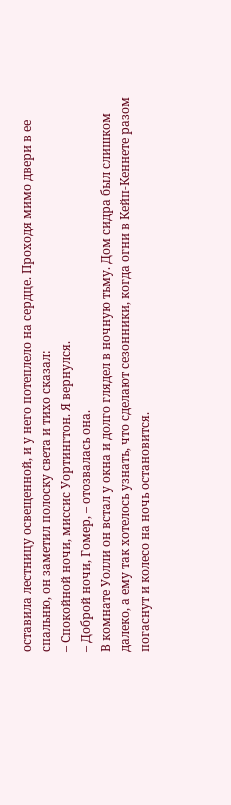оставила лестницу освещенной, и у него потеплело на сердце. Проходя мимо двери в ее спальню, он заметил полоску света и тихо сказал:
– Спокойной ночи, миссис Уортингтон. Я вернулся.
– Доброй ночи, Гомер, – отозвалась она.
В комнате Уолли он встал у окна и долго глядел в ночную тьму. Дом сидра был слишком далеко, а ему так хотелось узнать, что сделают сезонники, когда огни в Кейп‑Кеннете разом погаснут и колесо на ночь остановится.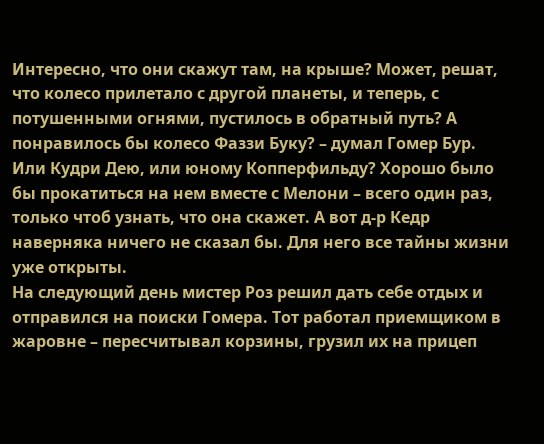Интересно, что они скажут там, на крыше? Может, решат, что колесо прилетало с другой планеты, и теперь, с потушенными огнями, пустилось в обратный путь? А понравилось бы колесо Фаззи Буку? – думал Гомер Бур. Или Кудри Дею, или юному Копперфильду? Хорошо было бы прокатиться на нем вместе с Мелони – всего один раз, только чтоб узнать, что она скажет. А вот д‑р Кедр наверняка ничего не сказал бы. Для него все тайны жизни уже открыты.
На следующий день мистер Роз решил дать себе отдых и отправился на поиски Гомера. Тот работал приемщиком в жаровне – пересчитывал корзины, грузил их на прицеп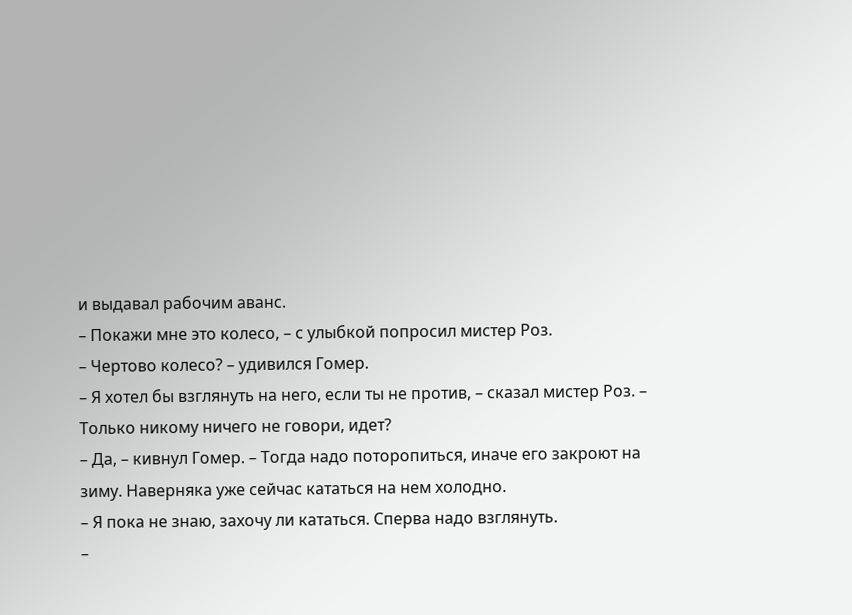и выдавал рабочим аванс.
– Покажи мне это колесо, – с улыбкой попросил мистер Роз.
– Чертово колесо? – удивился Гомер.
– Я хотел бы взглянуть на него, если ты не против, – сказал мистер Роз. – Только никому ничего не говори, идет?
– Да, – кивнул Гомер. – Тогда надо поторопиться, иначе его закроют на зиму. Наверняка уже сейчас кататься на нем холодно.
– Я пока не знаю, захочу ли кататься. Сперва надо взглянуть.
–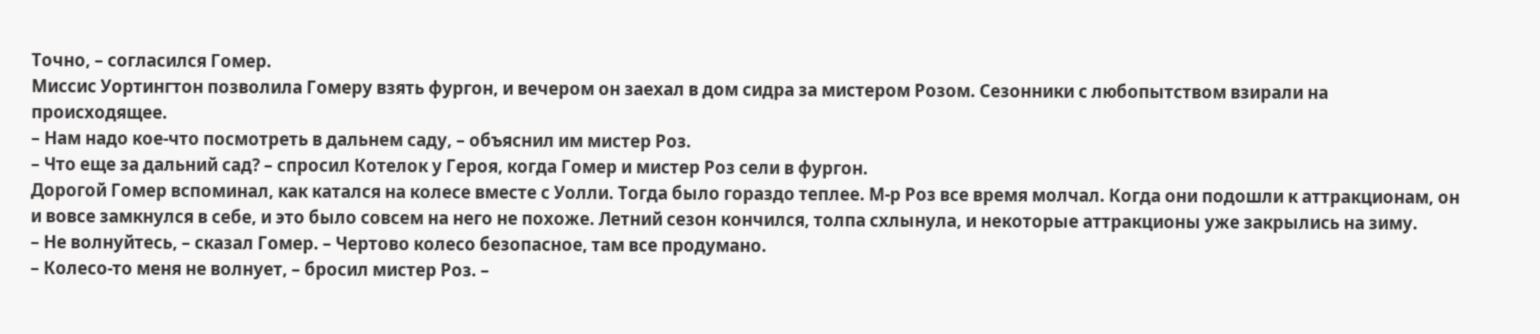Точно, – согласился Гомер.
Миссис Уортингтон позволила Гомеру взять фургон, и вечером он заехал в дом сидра за мистером Розом. Сезонники с любопытством взирали на происходящее.
– Нам надо кое‑что посмотреть в дальнем саду, – объяснил им мистер Роз.
– Что еще за дальний сад? – спросил Котелок у Героя, когда Гомер и мистер Роз сели в фургон.
Дорогой Гомер вспоминал, как катался на колесе вместе с Уолли. Тогда было гораздо теплее. М‑р Роз все время молчал. Когда они подошли к аттракционам, он и вовсе замкнулся в себе, и это было совсем на него не похоже. Летний сезон кончился, толпа схлынула, и некоторые аттракционы уже закрылись на зиму.
– Не волнуйтесь, – сказал Гомер. – Чертово колесо безопасное, там все продумано.
– Колесо‑то меня не волнует, – бросил мистер Роз. –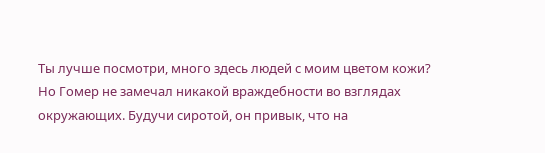Ты лучше посмотри, много здесь людей с моим цветом кожи?
Но Гомер не замечал никакой враждебности во взглядах окружающих. Будучи сиротой, он привык, что на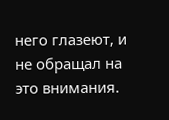него глазеют, и не обращал на это внимания.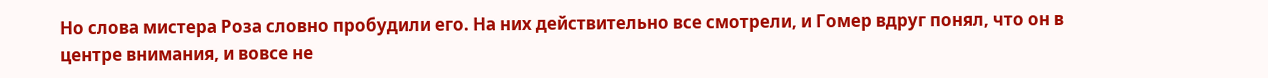Но слова мистера Роза словно пробудили его. На них действительно все смотрели, и Гомер вдруг понял, что он в центре внимания, и вовсе не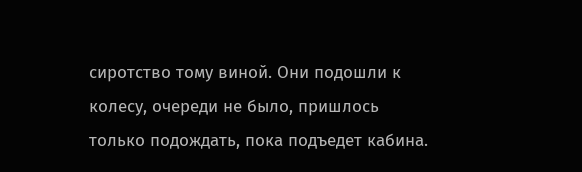сиротство тому виной. Они подошли к колесу, очереди не было, пришлось только подождать, пока подъедет кабина.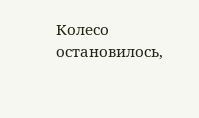Колесо остановилось,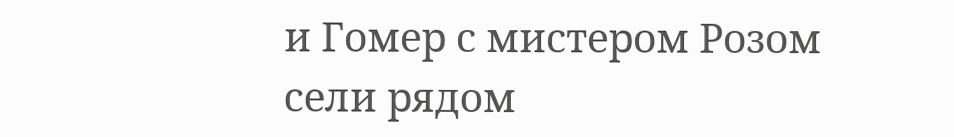и Гомер с мистером Розом сели рядом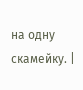на одну скамейку. |